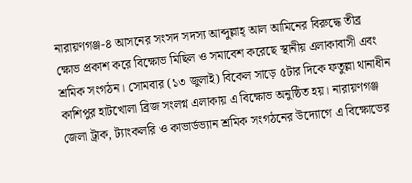নারায়ণগঞ্জ-৪ আসনের সংসদ সদস্য আব্দুল্লাহ্ আল আমিনের বিরুদ্ধে তীব্র ক্ষোভ প্রকাশ করে বিক্ষোভ মিছিল ও সমাবেশ করেছে স্থানীয় এলাকাবাসী এবং শ্রমিক সংগঠন। সোমবার (১৩ জুলাই) বিকেল সাড়ে ৫টার দিকে ফতুল্লা থানাধীন কাশিপুর হাটখোলা ব্রিজ সংলগ্ন এলাকায় এ বিক্ষোভ অনুষ্ঠিত হয়। নারায়ণগঞ্জ জেলা ট্রাক, ট্যাংকলরি ও কাভার্ডভ্যান শ্রমিক সংগঠনের উদ্যোগে এ বিক্ষোভের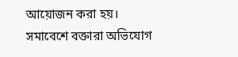আয়োজন করা হয়।
সমাবেশে বক্তারা অভিযোগ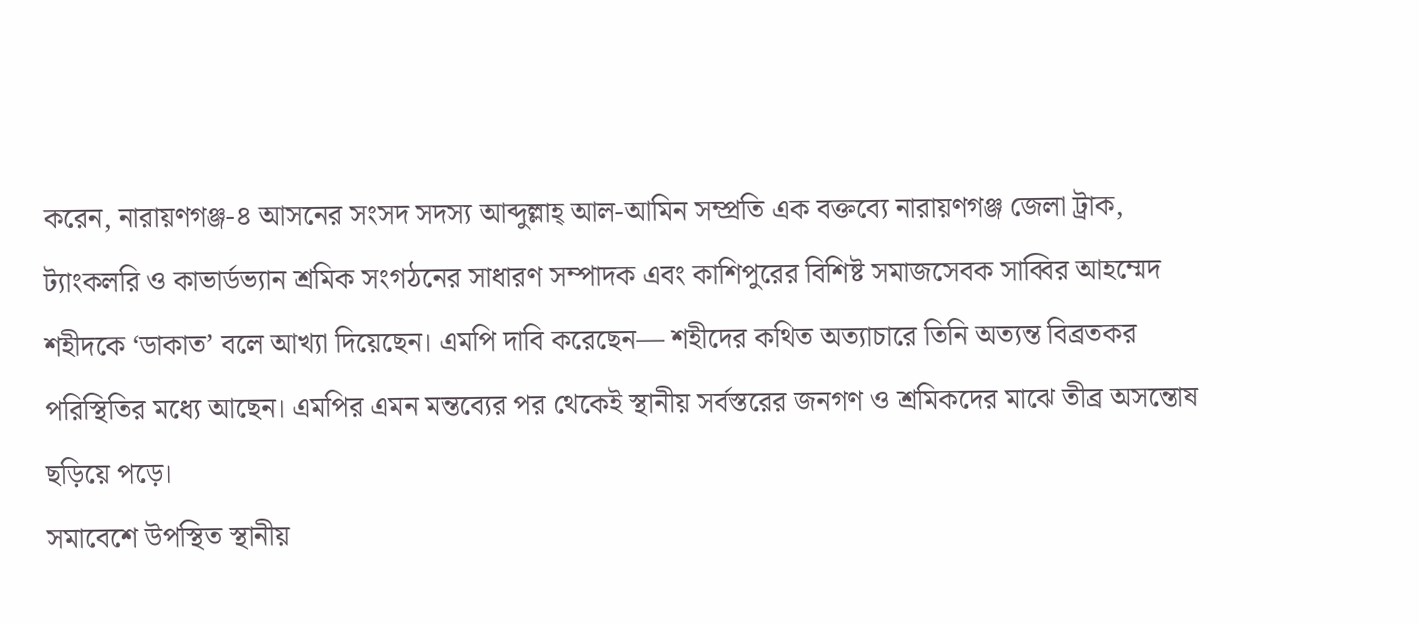করেন, নারায়ণগঞ্জ-৪ আসনের সংসদ সদস্য আব্দুল্লাহ্ আল-আমিন সম্প্রতি এক বক্তব্যে নারায়ণগঞ্জ জেলা ট্রাক, ট্যাংকলরি ও কাভার্ডভ্যান শ্রমিক সংগঠনের সাধারণ সম্পাদক এবং কাশিপুরের বিশিষ্ট সমাজসেবক সাব্বির আহম্মেদ শহীদকে ‘ডাকাত’ বলে আখ্যা দিয়েছেন। এমপি দাবি করেছেন— শহীদের কথিত অত্যাচারে তিনি অত্যন্ত বিব্রতকর পরিস্থিতির মধ্যে আছেন। এমপির এমন মন্তব্যের পর থেকেই স্থানীয় সর্বস্তরের জনগণ ও শ্রমিকদের মাঝে তীব্র অসন্তোষ ছড়িয়ে পড়ে।
সমাবেশে উপস্থিত স্থানীয়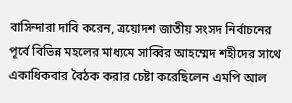বাসিন্দারা দাবি করেন, ত্রয়োদশ জাতীয় সংসদ নির্বাচনের পূর্বে বিভিন্ন মহলের মাধ্যমে সাব্বির আহম্মেদ শহীদের সাথে একাধিকবার বৈঠক করার চেষ্টা করেছিলেন এমপি আল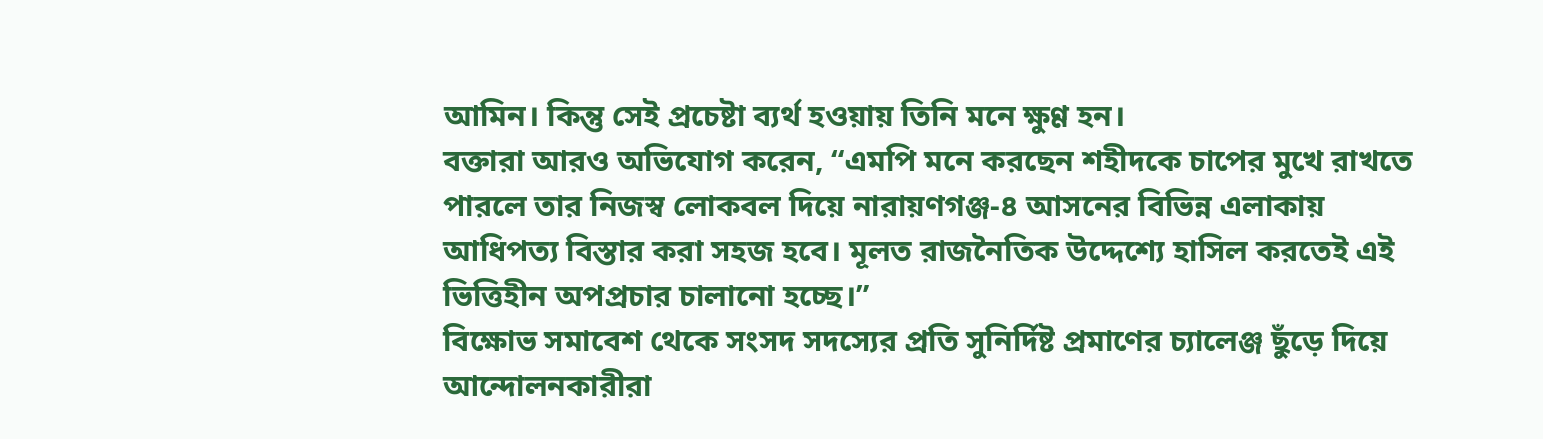আমিন। কিন্তু সেই প্রচেষ্টা ব্যর্থ হওয়ায় তিনি মনে ক্ষুণ্ণ হন।
বক্তারা আরও অভিযোগ করেন, “এমপি মনে করছেন শহীদকে চাপের মুখে রাখতে পারলে তার নিজস্ব লোকবল দিয়ে নারায়ণগঞ্জ-৪ আসনের বিভিন্ন এলাকায় আধিপত্য বিস্তার করা সহজ হবে। মূলত রাজনৈতিক উদ্দেশ্যে হাসিল করতেই এই ভিত্তিহীন অপপ্রচার চালানো হচ্ছে।”
বিক্ষোভ সমাবেশ থেকে সংসদ সদস্যের প্রতি সুনির্দিষ্ট প্রমাণের চ্যালেঞ্জ ছুঁড়ে দিয়ে আন্দোলনকারীরা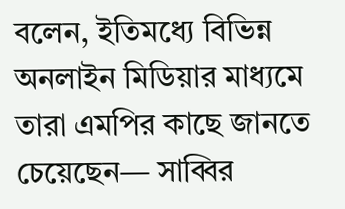বলেন, ইতিমধ্যে বিভিন্ন অনলাইন মিডিয়ার মাধ্যমে তারা এমপির কাছে জানতে চেয়েছেন— সাব্বির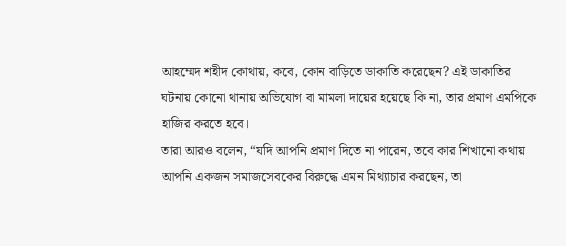আহম্মেদ শহীদ কোথায়, কবে, কোন বাড়িতে ডাকাতি করেছেন? এই ডাকাতির ঘটনায় কোনো থানায় অভিযোগ বা মামলা দায়ের হয়েছে কি না, তার প্রমাণ এমপিকে হাজির করতে হবে।
তারা আরও বলেন, “যদি আপনি প্রমাণ দিতে না পারেন, তবে কার শিখানো কথায় আপনি একজন সমাজসেবকের বিরুদ্ধে এমন মিথ্যাচার করছেন, তা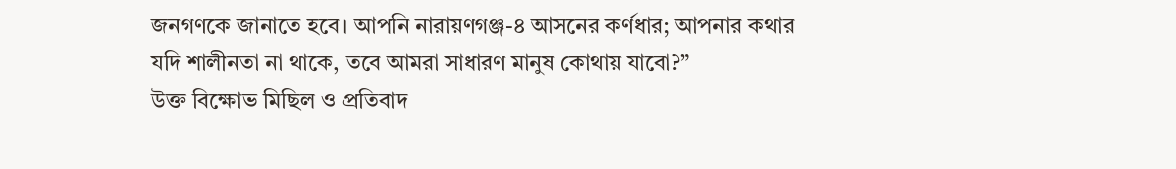জনগণকে জানাতে হবে। আপনি নারায়ণগঞ্জ-৪ আসনের কর্ণধার; আপনার কথার যদি শালীনতা না থাকে, তবে আমরা সাধারণ মানুষ কোথায় যাবো?”
উক্ত বিক্ষোভ মিছিল ও প্রতিবাদ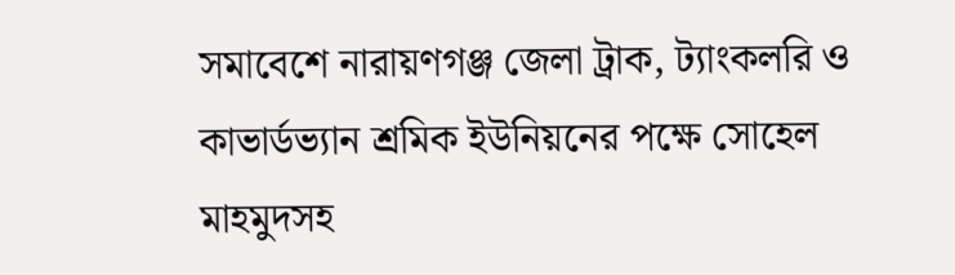সমাবেশে নারায়ণগঞ্জ জেলা ট্রাক, ট্যাংকলরি ও কাভার্ডভ্যান শ্রমিক ইউনিয়নের পক্ষে সোহেল মাহমুদসহ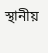স্থানীয়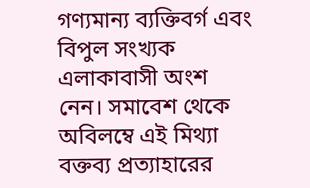গণ্যমান্য ব্যক্তিবর্গ এবং বিপুল সংখ্যক এলাকাবাসী অংশ নেন। সমাবেশ থেকে অবিলম্বে এই মিথ্যা বক্তব্য প্রত্যাহারের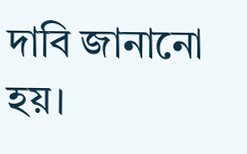দাবি জানানো হয়।